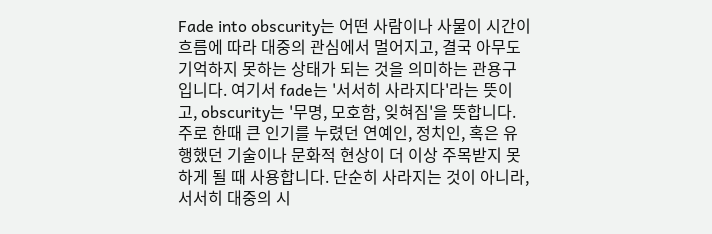Fade into obscurity는 어떤 사람이나 사물이 시간이 흐름에 따라 대중의 관심에서 멀어지고, 결국 아무도 기억하지 못하는 상태가 되는 것을 의미하는 관용구입니다. 여기서 fade는 '서서히 사라지다'라는 뜻이고, obscurity는 '무명, 모호함, 잊혀짐'을 뜻합니다. 주로 한때 큰 인기를 누렸던 연예인, 정치인, 혹은 유행했던 기술이나 문화적 현상이 더 이상 주목받지 못하게 될 때 사용합니다. 단순히 사라지는 것이 아니라, 서서히 대중의 시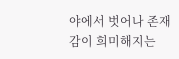야에서 벗어나 존재감이 희미해지는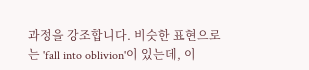과정을 강조합니다. 비슷한 표현으로는 'fall into oblivion'이 있는데, 이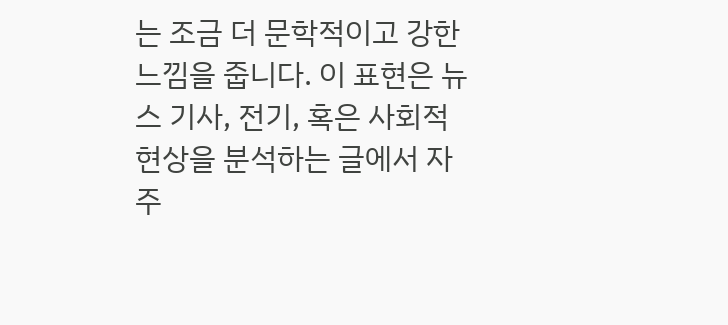는 조금 더 문학적이고 강한 느낌을 줍니다. 이 표현은 뉴스 기사, 전기, 혹은 사회적 현상을 분석하는 글에서 자주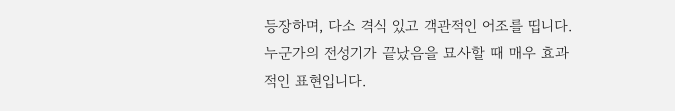등장하며, 다소 격식 있고 객관적인 어조를 띱니다. 누군가의 전성기가 끝났음을 묘사할 때 매우 효과적인 표현입니다.